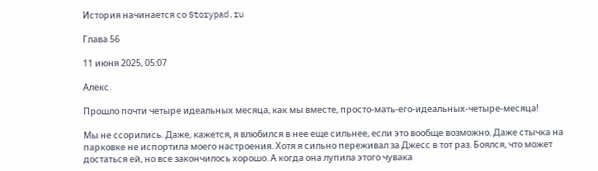История начинается со Storypad.ru

Глава 56

11 июня 2025, 05:07

Алекс.

Прошло почти четыре идеальных месяца, как мы вместе, просто-мать-его-идеальных-четыре-месяца!

Мы не ссорились. Даже, кажется, я влюбился в нее еще сильнее, если это вообще возможно. Даже стычка на парковке не испортила моего настроения. Хотя я сильно переживал за Джесс в тот раз. Боялся, что может достаться ей, но все закончилось хорошо. А когда она лупила этого чувака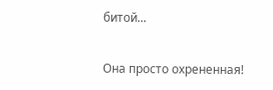битой...

Она просто охрененная!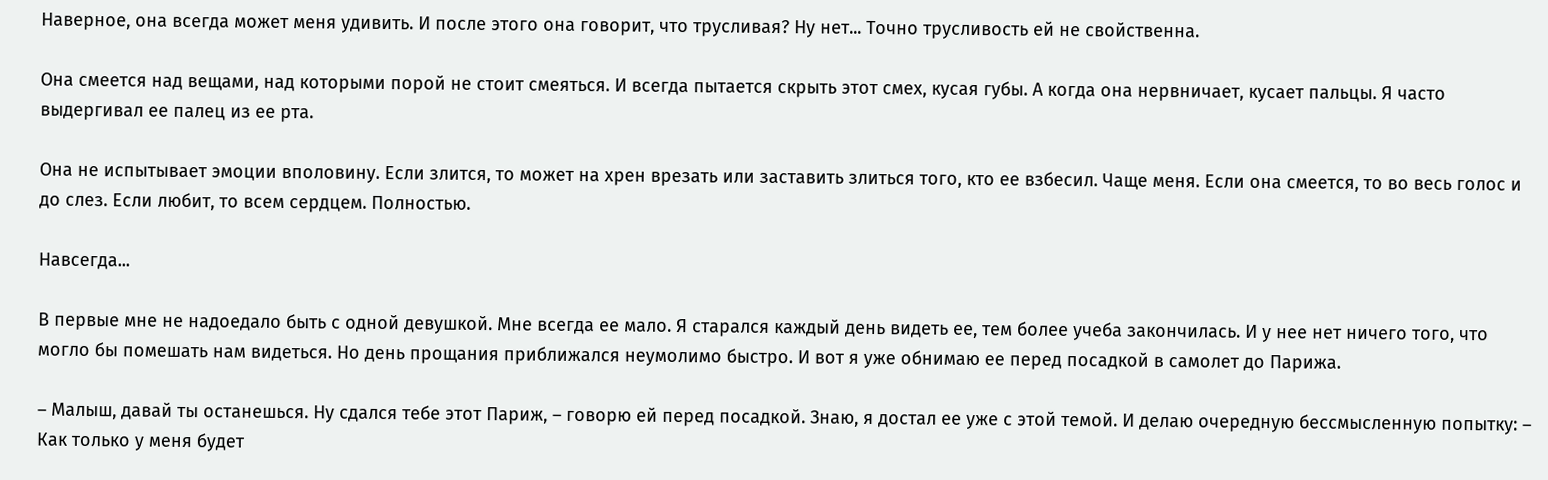Наверное, она всегда может меня удивить. И после этого она говорит, что трусливая? Ну нет... Точно трусливость ей не свойственна.

Она смеется над вещами, над которыми порой не стоит смеяться. И всегда пытается скрыть этот смех, кусая губы. А когда она нервничает, кусает пальцы. Я часто выдергивал ее палец из ее рта.

Она не испытывает эмоции вполовину. Если злится, то может на хрен врезать или заставить злиться того, кто ее взбесил. Чаще меня. Если она смеется, то во весь голос и до слез. Если любит, то всем сердцем. Полностью.

Навсегда...

В первые мне не надоедало быть с одной девушкой. Мне всегда ее мало. Я старался каждый день видеть ее, тем более учеба закончилась. И у нее нет ничего того, что могло бы помешать нам видеться. Но день прощания приближался неумолимо быстро. И вот я уже обнимаю ее перед посадкой в самолет до Парижа.

– Малыш, давай ты останешься. Ну сдался тебе этот Париж, – говорю ей перед посадкой. Знаю, я достал ее уже с этой темой. И делаю очередную бессмысленную попытку: – Как только у меня будет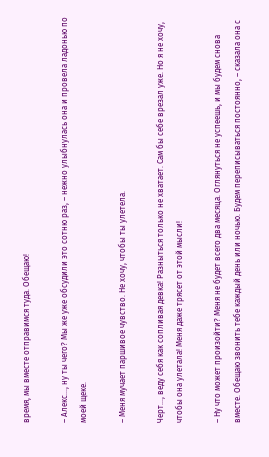время, мы вместе отправимся туда. Обещаю!

– Алекс..., ну ты чего? Мы же уже обсудили это сотню раз, – нежно улыбнулась она и провела ладонью по моей щеке.

– Меня мучает паршивое чувство. Не хочу, чтобы ты улетела.

Черт..., веду себя как сопливая девка! Разныться только не хватает. Сам бы себе врезал уже. Но я не хочу, чтобы она улетала! Меня даже трясет от этой мысли!

– Ну что может произойти? Меня не будет всего два месяца. Оглянуться не успеешь, и мы будем снова вместе. Обещаю звонить тебе каждый день или ночью. Будем переписываться постоянно, – сказала она с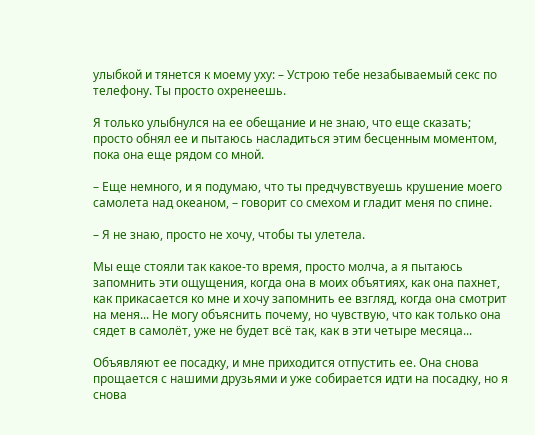улыбкой и тянется к моему уху: – Устрою тебе незабываемый секс по телефону. Ты просто охренеешь.

Я только улыбнулся на ее обещание и не знаю, что еще сказать; просто обнял ее и пытаюсь насладиться этим бесценным моментом, пока она еще рядом со мной.

– Еще немного, и я подумаю, что ты предчувствуешь крушение моего самолета над океаном, – говорит со смехом и гладит меня по спине.

– Я не знаю, просто не хочу, чтобы ты улетела.

Мы еще стояли так какое-то время, просто молча, а я пытаюсь запомнить эти ощущения, когда она в моих объятиях, как она пахнет, как прикасается ко мне и хочу запомнить ее взгляд, когда она смотрит на меня... Не могу объяснить почему, но чувствую, что как только она сядет в самолёт, уже не будет всё так, как в эти четыре месяца...

Объявляют ее посадку, и мне приходится отпустить ее. Она снова прощается с нашими друзьями и уже собирается идти на посадку, но я снова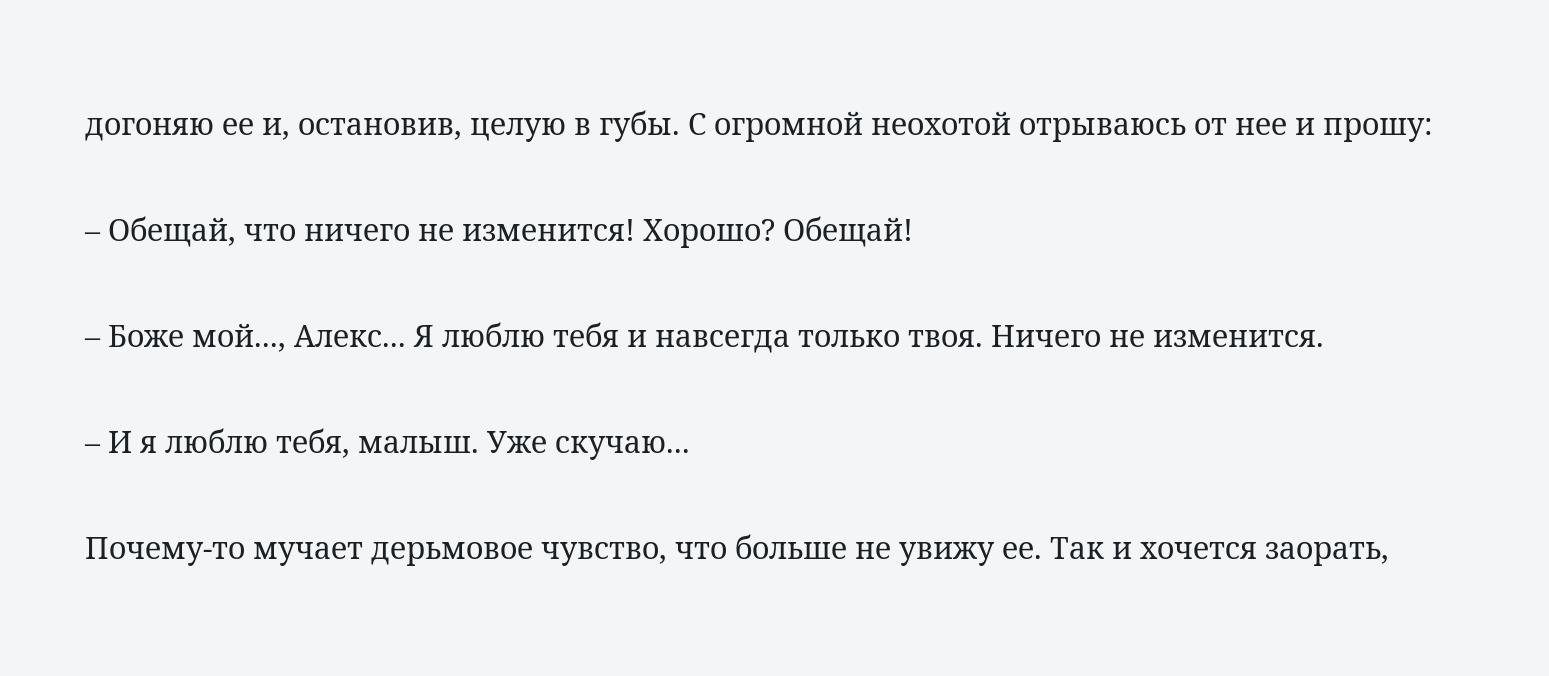догоняю ее и, остановив, целую в губы. С огромной неохотой отрываюсь от нее и прошу:

– Обещай, что ничего не изменится! Хорошо? Обещай!

– Боже мой..., Алекс... Я люблю тебя и навсегда только твоя. Ничего не изменится.

– И я люблю тебя, малыш. Уже скучаю...

Почему-то мучает дерьмовое чувство, что больше не увижу ее. Так и хочется заорать,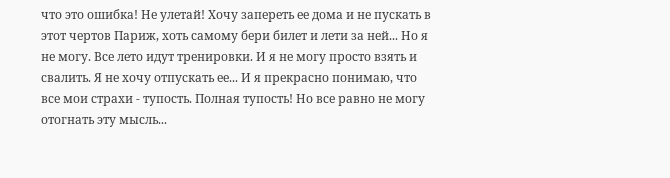что это ошибка! Не улетай! Хочу запереть ее дома и не пускать в этот чертов Париж, хоть самому бери билет и лети за ней... Но я не могу. Все лето идут тренировки. И я не могу просто взять и свалить. Я не хочу отпускать ее... И я прекрасно понимаю, что все мои страхи - тупость. Полная тупость! Но все равно не могу отогнать эту мысль...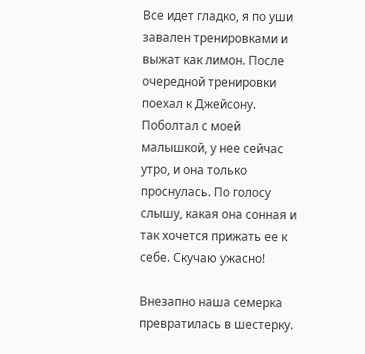Все идет гладко, я по уши завален тренировками и выжат как лимон. После очередной тренировки поехал к Джейсону. Поболтал с моей малышкой, у нее сейчас утро, и она только проснулась. По голосу слышу, какая она сонная и так хочется прижать ее к себе. Скучаю ужасно!

Внезапно наша семерка превратилась в шестерку.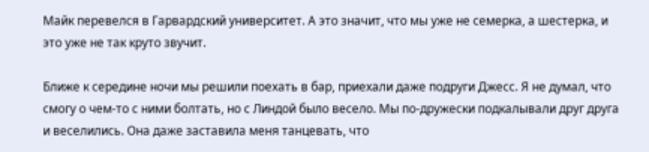Майк перевелся в Гарвардский университет. А это значит, что мы уже не семерка, а шестерка, и это уже не так круто звучит.

Ближе к середине ночи мы решили поехать в бар, приехали даже подруги Джесс. Я не думал, что смогу о чем-то с ними болтать, но с Линдой было весело. Мы по-дружески подкалывали друг друга и веселились. Она даже заставила меня танцевать, что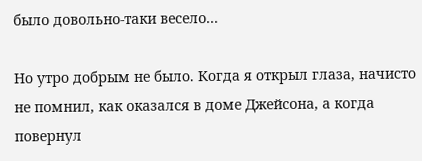было довольно-таки весело...

Но утро добрым не было. Когда я открыл глаза, начисто не помнил, как оказался в доме Джейсона, а когда повернул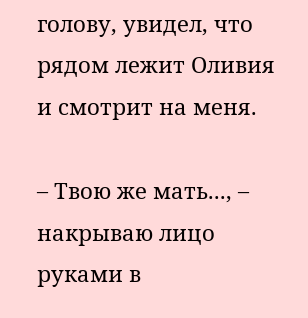голову, увидел, что рядом лежит Оливия и смотрит на меня.

– Твою же мать..., – накрываю лицо руками в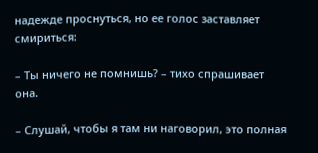надежде проснуться, но ее голос заставляет смириться:

– Ты ничего не помнишь? – тихо спрашивает она.

– Слушай, чтобы я там ни наговорил, это полная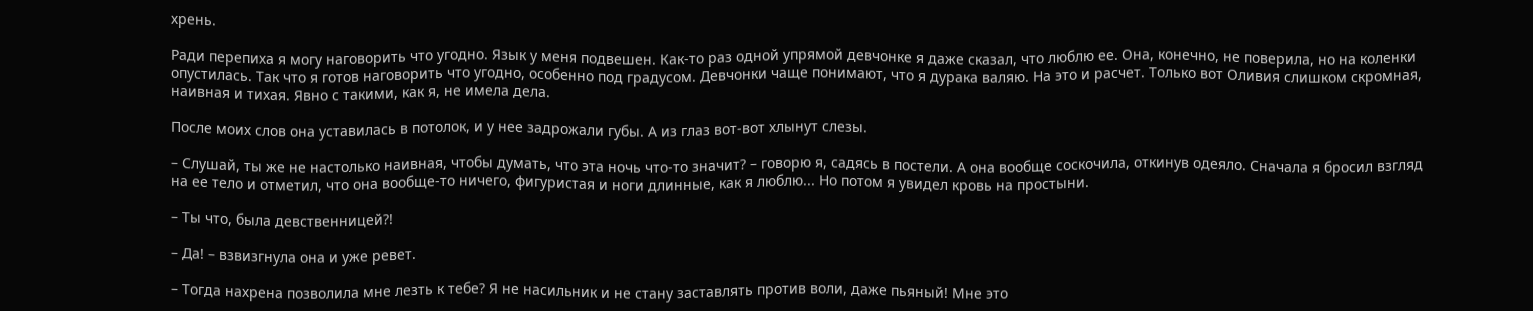хрень.

Ради перепиха я могу наговорить что угодно. Язык у меня подвешен. Как-то раз одной упрямой девчонке я даже сказал, что люблю ее. Она, конечно, не поверила, но на коленки опустилась. Так что я готов наговорить что угодно, особенно под градусом. Девчонки чаще понимают, что я дурака валяю. На это и расчет. Только вот Оливия слишком скромная, наивная и тихая. Явно с такими, как я, не имела дела.

После моих слов она уставилась в потолок, и у нее задрожали губы. А из глаз вот-вот хлынут слезы.

– Слушай, ты же не настолько наивная, чтобы думать, что эта ночь что-то значит? – говорю я, садясь в постели. А она вообще соскочила, откинув одеяло. Сначала я бросил взгляд на ее тело и отметил, что она вообще-то ничего, фигуристая и ноги длинные, как я люблю... Но потом я увидел кровь на простыни.

– Ты что, была девственницей?!

– Да! – взвизгнула она и уже ревет.

– Тогда нахрена позволила мне лезть к тебе? Я не насильник и не стану заставлять против воли, даже пьяный! Мне это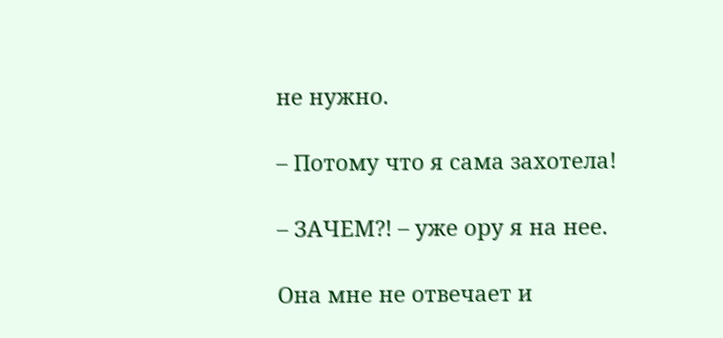не нужно.

– Потому что я сама захотела!

– ЗАЧЕМ?! – уже ору я на нее.

Она мне не отвечает и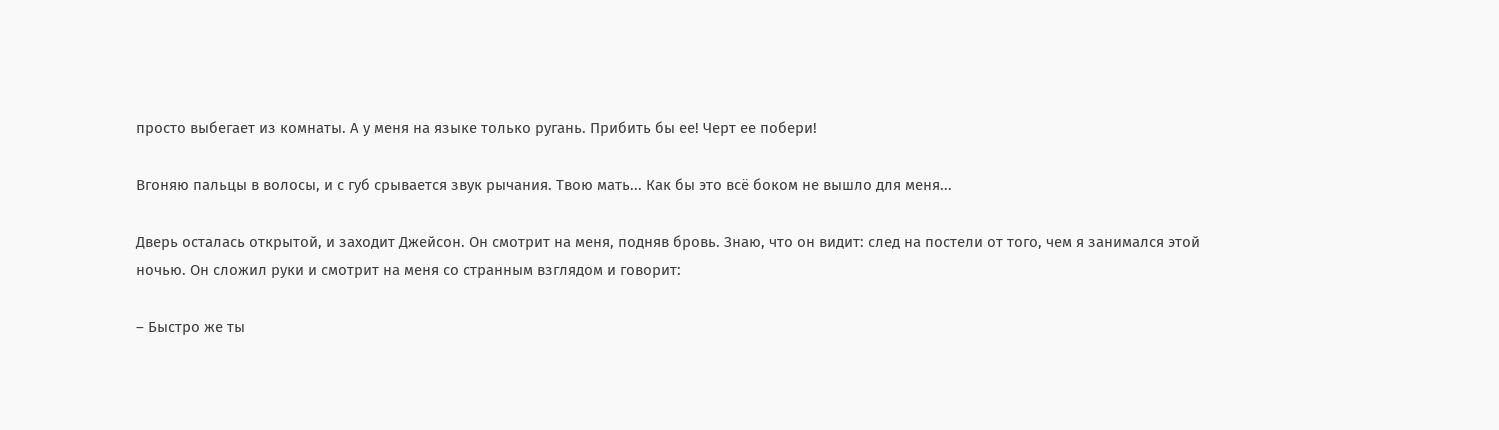просто выбегает из комнаты. А у меня на языке только ругань. Прибить бы ее! Черт ее побери!

Вгоняю пальцы в волосы, и с губ срывается звук рычания. Твою мать... Как бы это всё боком не вышло для меня...

Дверь осталась открытой, и заходит Джейсон. Он смотрит на меня, подняв бровь. Знаю, что он видит: след на постели от того, чем я занимался этой ночью. Он сложил руки и смотрит на меня со странным взглядом и говорит:

– Быстро же ты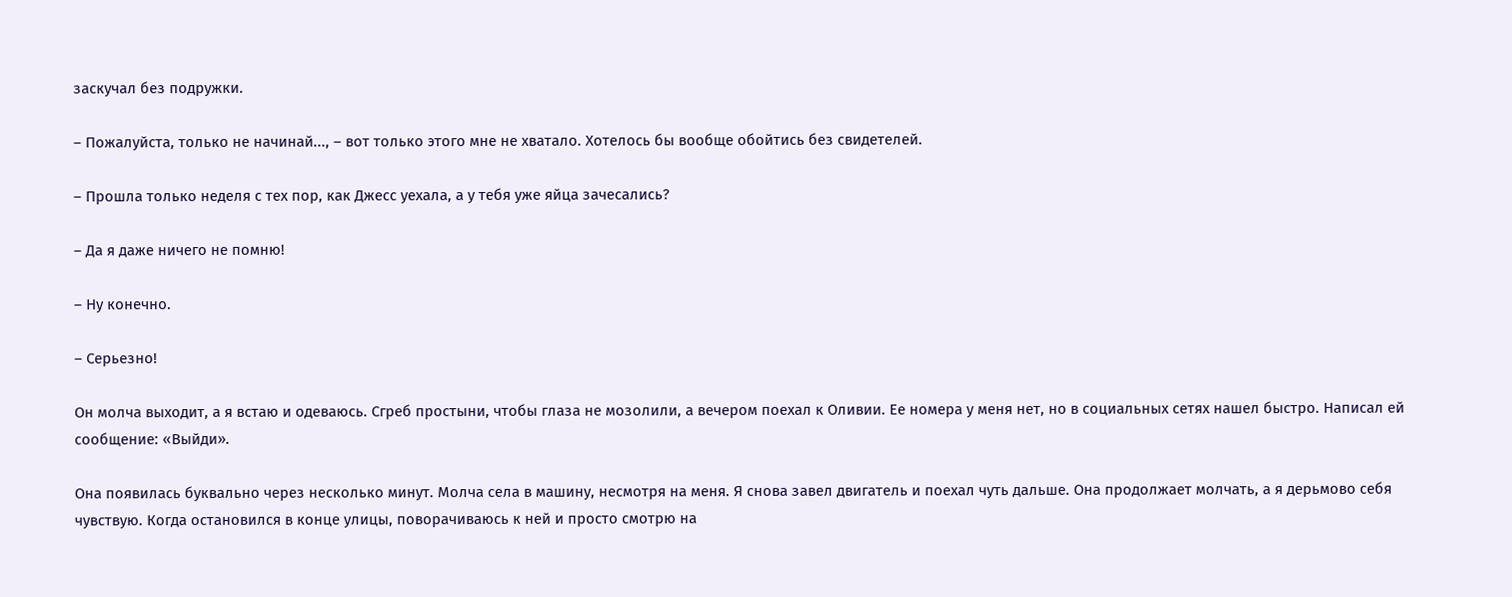заскучал без подружки.

– Пожалуйста, только не начинай..., – вот только этого мне не хватало. Хотелось бы вообще обойтись без свидетелей.

– Прошла только неделя с тех пор, как Джесс уехала, а у тебя уже яйца зачесались?

– Да я даже ничего не помню!

– Ну конечно.

– Серьезно!

Он молча выходит, а я встаю и одеваюсь. Сгреб простыни, чтобы глаза не мозолили, а вечером поехал к Оливии. Ее номера у меня нет, но в социальных сетях нашел быстро. Написал ей сообщение: «Выйди».

Она появилась буквально через несколько минут. Молча села в машину, несмотря на меня. Я снова завел двигатель и поехал чуть дальше. Она продолжает молчать, а я дерьмово себя чувствую. Когда остановился в конце улицы, поворачиваюсь к ней и просто смотрю на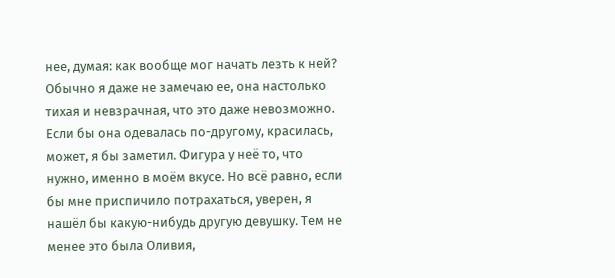нее, думая: как вообще мог начать лезть к ней? Обычно я даже не замечаю ее, она настолько тихая и невзрачная, что это даже невозможно. Если бы она одевалась по-другому, красилась, может, я бы заметил. Фигура у неё то, что нужно, именно в моём вкусе. Но всё равно, если бы мне приспичило потрахаться, уверен, я нашёл бы какую-нибудь другую девушку. Тем не менее это была Оливия,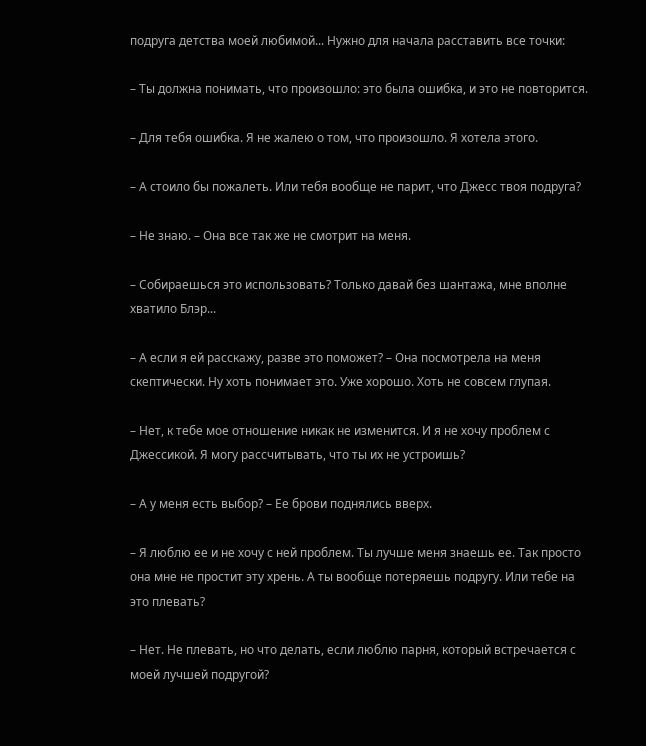подруга детства моей любимой... Нужно для начала расставить все точки:

– Ты должна понимать, что произошло: это была ошибка, и это не повторится.

– Для тебя ошибка. Я не жалею о том, что произошло. Я хотела этого.

– А стоило бы пожалеть. Или тебя вообще не парит, что Джесс твоя подруга?

– Не знаю. – Она все так же не смотрит на меня.

– Собираешься это использовать? Только давай без шантажа, мне вполне хватило Блэр...

– А если я ей расскажу, разве это поможет? – Она посмотрела на меня скептически. Ну хоть понимает это. Уже хорошо. Хоть не совсем глупая.

– Нет, к тебе мое отношение никак не изменится. И я не хочу проблем с Джессикой. Я могу рассчитывать, что ты их не устроишь?

– А у меня есть выбор? – Ее брови поднялись вверх.

– Я люблю ее и не хочу с ней проблем. Ты лучше меня знаешь ее. Так просто она мне не простит эту хрень. А ты вообще потеряешь подругу. Или тебе на это плевать?

– Нет. Не плевать, но что делать, если люблю парня, который встречается с моей лучшей подругой?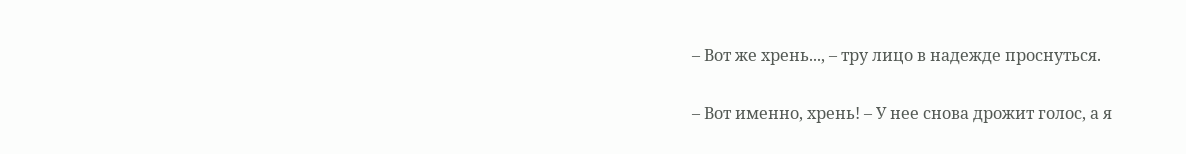– Вот же хрень..., – тру лицо в надежде проснуться.

– Вот именно, хрень! – У нее снова дрожит голос, а я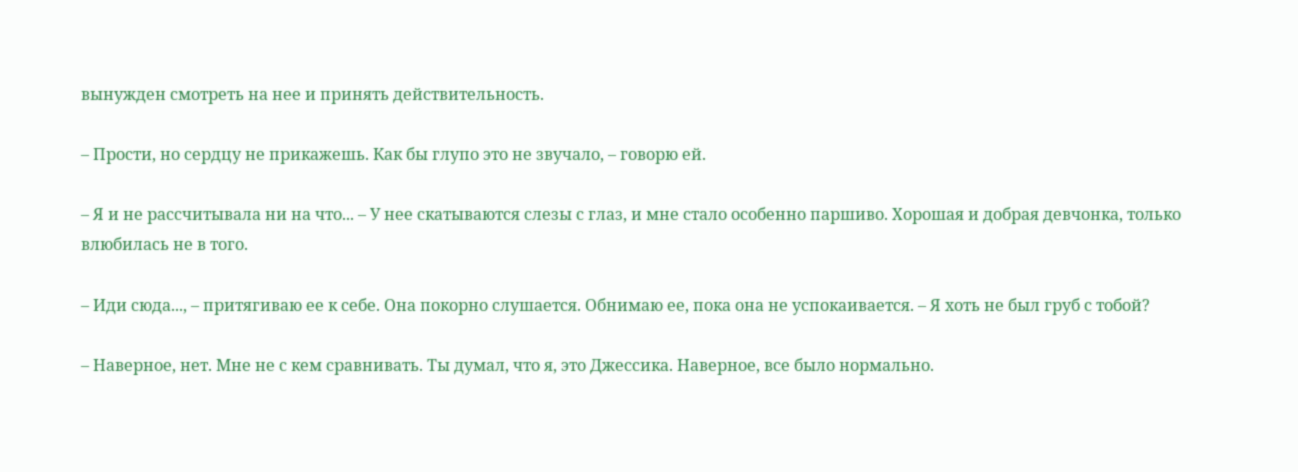вынужден смотреть на нее и принять действительность.

– Прости, но сердцу не прикажешь. Как бы глупо это не звучало, – говорю ей.

– Я и не рассчитывала ни на что... – У нее скатываются слезы с глаз, и мне стало особенно паршиво. Хорошая и добрая девчонка, только влюбилась не в того.

– Иди сюда..., – притягиваю ее к себе. Она покорно слушается. Обнимаю ее, пока она не успокаивается. – Я хоть не был груб с тобой?

– Наверное, нет. Мне не с кем сравнивать. Ты думал, что я, это Джессика. Наверное, все было нормально.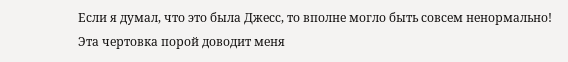Если я думал, что это была Джесс, то вполне могло быть совсем ненормально! Эта чертовка порой доводит меня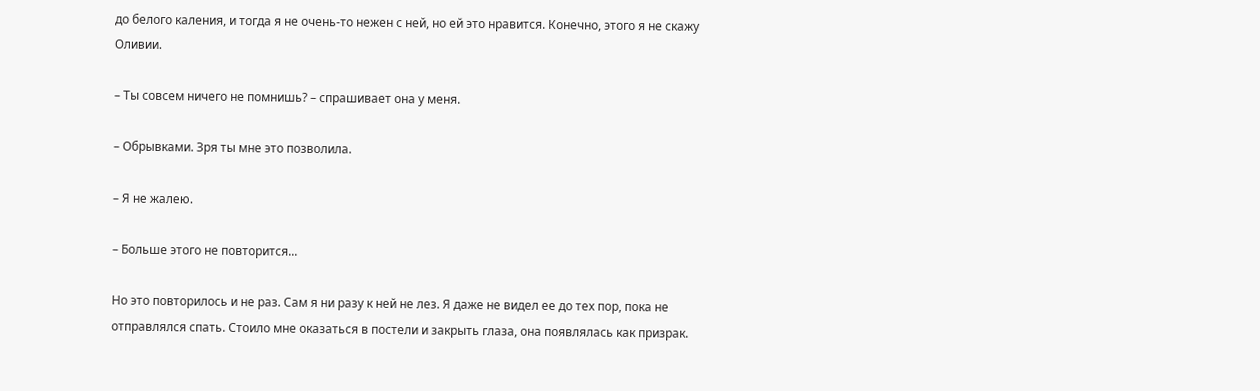до белого каления, и тогда я не очень-то нежен с ней, но ей это нравится. Конечно, этого я не скажу Оливии.

– Ты совсем ничего не помнишь? – спрашивает она у меня.

– Обрывками. Зря ты мне это позволила.

– Я не жалею.

– Больше этого не повторится...

Но это повторилось и не раз. Сам я ни разу к ней не лез. Я даже не видел ее до тех пор, пока не отправлялся спать. Стоило мне оказаться в постели и закрыть глаза, она появлялась как призрак.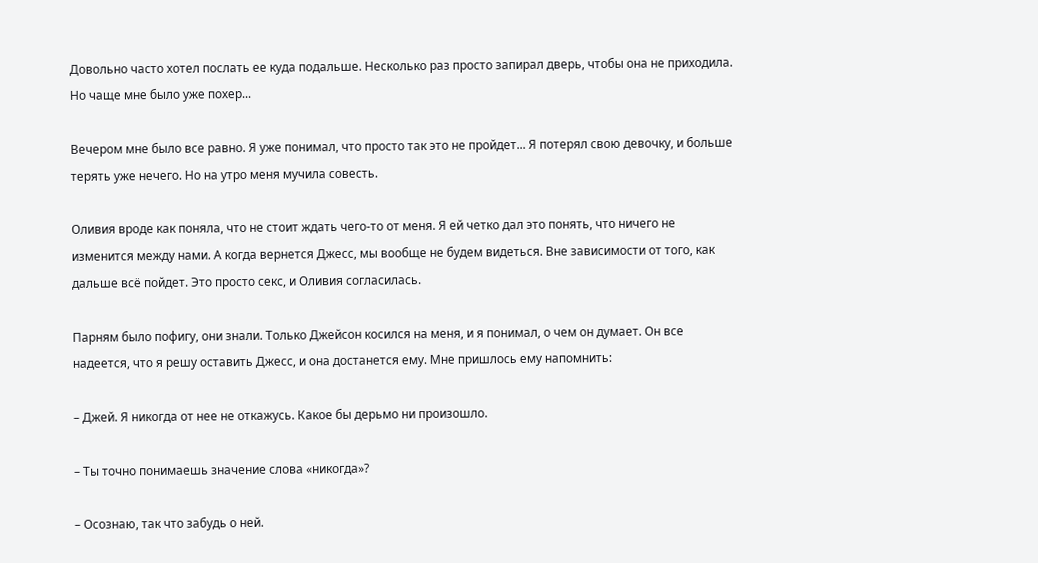Довольно часто хотел послать ее куда подальше. Несколько раз просто запирал дверь, чтобы она не приходила. Но чаще мне было уже похер...

Вечером мне было все равно. Я уже понимал, что просто так это не пройдет... Я потерял свою девочку, и больше терять уже нечего. Но на утро меня мучила совесть.

Оливия вроде как поняла, что не стоит ждать чего-то от меня. Я ей четко дал это понять, что ничего не изменится между нами. А когда вернется Джесс, мы вообще не будем видеться. Вне зависимости от того, как дальше всё пойдет. Это просто секс, и Оливия согласилась.

Парням было пофигу, они знали. Только Джейсон косился на меня, и я понимал, о чем он думает. Он все надеется, что я решу оставить Джесс, и она достанется ему. Мне пришлось ему напомнить:

– Джей. Я никогда от нее не откажусь. Какое бы дерьмо ни произошло.

– Ты точно понимаешь значение слова «никогда»?

– Осознаю, так что забудь о ней.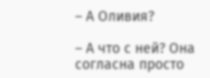– А Оливия?

– А что с ней? Она согласна просто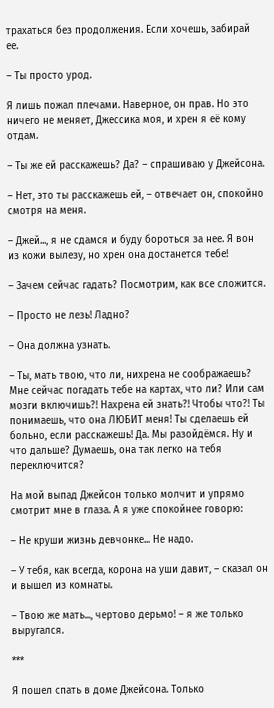трахаться без продолжения. Если хочешь, забирай ее.

– Ты просто урод.

Я лишь пожал плечами. Наверное, он прав. Но это ничего не меняет, Джессика моя, и хрен я её кому отдам.

– Ты же ей расскажешь? Да? – спрашиваю у Джейсона.

– Нет, это ты расскажешь ей, – отвечает он, спокойно смотря на меня.

– Джей..., я не сдамся и буду бороться за нее. Я вон из кожи вылезу, но хрен она достанется тебе!

– Зачем сейчас гадать? Посмотрим, как все сложится.

– Просто не лезь! Ладно?

– Она должна узнать.

– Ты, мать твою, что ли, нихрена не соображаешь? Мне сейчас погадать тебе на картах, что ли? Или сам мозги включишь?! Нахрена ей знать?! Чтобы что?! Ты понимаешь, что она ЛЮБИТ меня! Ты сделаешь ей больно, если расскажешь! Да. Мы разойдёмся. Ну и что дальше? Думаешь, она так легко на тебя переключится?

На мой выпад Джейсон только молчит и упрямо смотрит мне в глаза. А я уже спокойнее говорю:

– Не круши жизнь девчонке... Не надо.

– У тебя, как всегда, корона на уши давит, – сказал он и вышел из комнаты.

– Твою же мать..., чертово дерьмо! – я же только выругался.

***

Я пошел спать в доме Джейсона. Только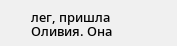лег, пришла Оливия. Она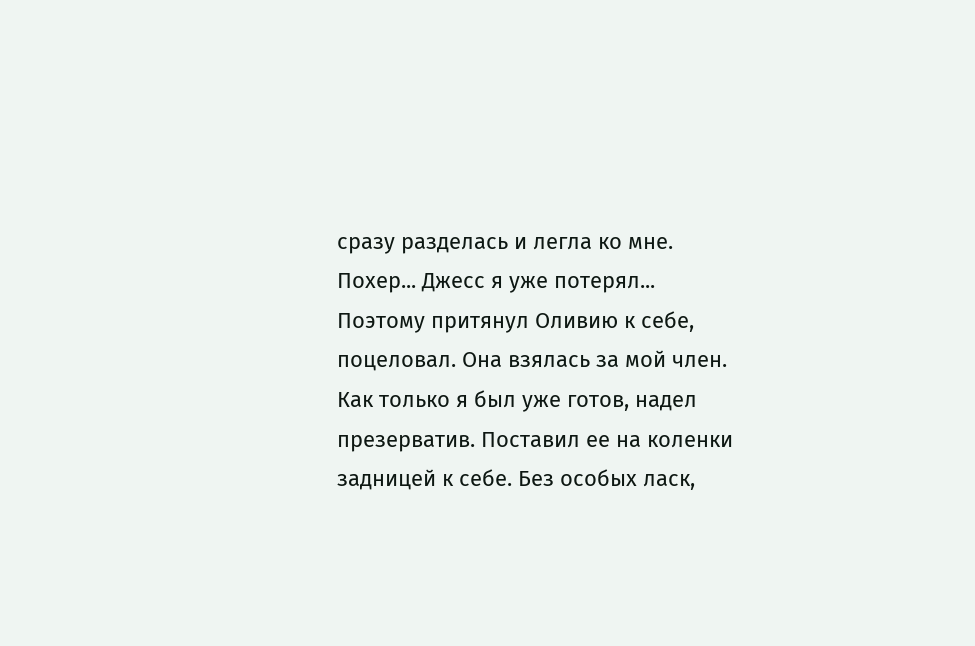сразу разделась и легла ко мне. Похер... Джесс я уже потерял... Поэтому притянул Оливию к себе, поцеловал. Она взялась за мой член. Как только я был уже готов, надел презерватив. Поставил ее на коленки задницей к себе. Без особых ласк,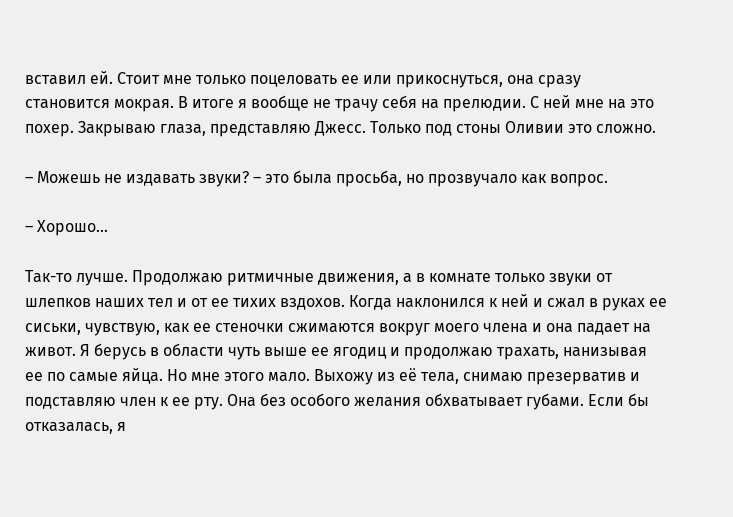вставил ей. Стоит мне только поцеловать ее или прикоснуться, она сразу становится мокрая. В итоге я вообще не трачу себя на прелюдии. С ней мне на это похер. Закрываю глаза, представляю Джесс. Только под стоны Оливии это сложно.

– Можешь не издавать звуки? – это была просьба, но прозвучало как вопрос.

– Хорошо...

Так-то лучше. Продолжаю ритмичные движения, а в комнате только звуки от шлепков наших тел и от ее тихих вздохов. Когда наклонился к ней и сжал в руках ее сиськи, чувствую, как ее стеночки сжимаются вокруг моего члена и она падает на живот. Я берусь в области чуть выше ее ягодиц и продолжаю трахать, нанизывая ее по самые яйца. Но мне этого мало. Выхожу из её тела, снимаю презерватив и подставляю член к ее рту. Она без особого желания обхватывает губами. Если бы отказалась, я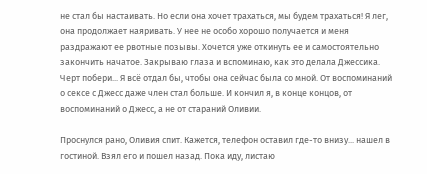не стал бы настаивать. Но если она хочет трахаться, мы будем трахаться! Я лег, она продолжает наяривать. У нее не особо хорошо получается и меня раздражают ее рвотные позывы. Хочется уже откинуть ее и самостоятельно закончить начатое. Закрываю глаза и вспоминаю, как это делала Джессика. Черт побери... Я всё отдал бы, чтобы она сейчас была со мной. От воспоминаний о сексе с Джесс даже член стал больше. И кончил я, в конце концов, от воспоминаний о Джесс, а не от стараний Оливии.

Проснулся рано, Оливия спит. Кажется, телефон оставил где-то внизу... нашел в гостиной. Взял его и пошел назад. Пока иду, листаю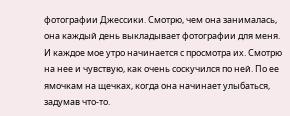фотографии Джессики. Смотрю, чем она занималась, она каждый день выкладывает фотографии для меня. И каждое мое утро начинается с просмотра их. Смотрю на нее и чувствую, как очень соскучился по ней. По ее ямочкам на щечках, когда она начинает улыбаться, задумав что-то.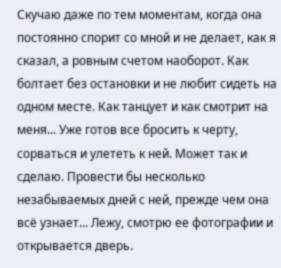Скучаю даже по тем моментам, когда она постоянно спорит со мной и не делает, как я сказал, а ровным счетом наоборот. Как болтает без остановки и не любит сидеть на одном месте. Как танцует и как смотрит на меня... Уже готов все бросить к черту, сорваться и улететь к ней. Может так и сделаю. Провести бы несколько незабываемых дней с ней, прежде чем она всё узнает... Лежу, смотрю ее фотографии и открывается дверь.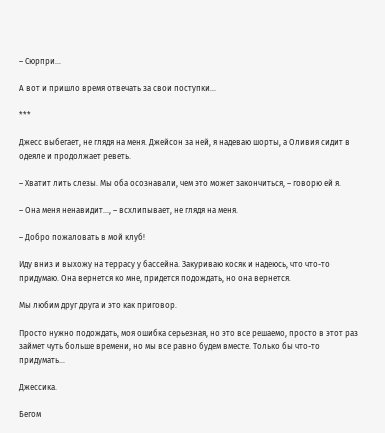– Сюрпри...

А вот и пришло время отвечать за свои поступки...

***

Джесс выбегает, не глядя на меня. Джейсон за ней, я надеваю шорты, а Оливия сидит в одеяле и продолжает реветь.

– Хватит лить слезы. Мы оба осознавали, чем это может закончиться, – говорю ей я.

– Она меня ненавидит..., – всхлипывает, не глядя на меня.

– Добро пожаловать в мой клуб!

Иду вниз и выхожу на террасу у бассейна. Закуриваю косяк и надеюсь, что что-то придумаю. Она вернется ко мне, придется подождать, но она вернется.

Мы любим друг друга и это как приговор.

Просто нужно подождать, моя ошибка серьезная, но это все решаемо, просто в этот раз займет чуть больше времени, но мы все равно будем вместе. Только бы что-то придумать...

Джессика.

Бегом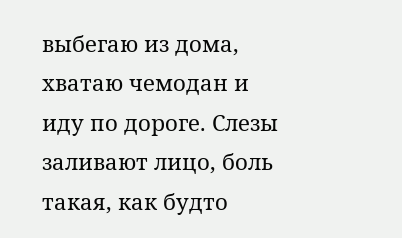выбегаю из дома, хватаю чемодан и иду по дороге. Слезы заливают лицо, боль такая, как будто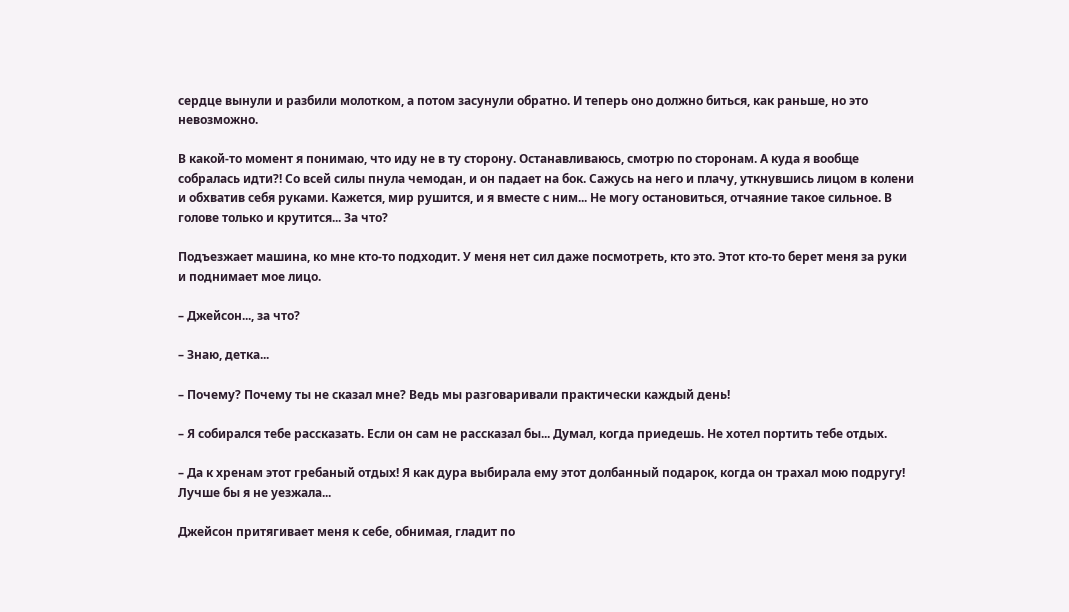сердце вынули и разбили молотком, а потом засунули обратно. И теперь оно должно биться, как раньше, но это невозможно.

В какой-то момент я понимаю, что иду не в ту сторону. Останавливаюсь, смотрю по сторонам. А куда я вообще собралась идти?! Со всей силы пнула чемодан, и он падает на бок. Сажусь на него и плачу, уткнувшись лицом в колени и обхватив себя руками. Кажется, мир рушится, и я вместе с ним... Не могу остановиться, отчаяние такое сильное. В голове только и крутится... За что?

Подъезжает машина, ко мне кто-то подходит. У меня нет сил даже посмотреть, кто это. Этот кто-то берет меня за руки и поднимает мое лицо.

– Джейсон..., за что?

– Знаю, детка...

– Почему? Почему ты не сказал мне? Ведь мы разговаривали практически каждый день!

– Я собирался тебе рассказать. Если он сам не рассказал бы... Думал, когда приедешь. Не хотел портить тебе отдых.

– Да к хренам этот гребаный отдых! Я как дура выбирала ему этот долбанный подарок, когда он трахал мою подругу! Лучше бы я не уезжала...

Джейсон притягивает меня к себе, обнимая, гладит по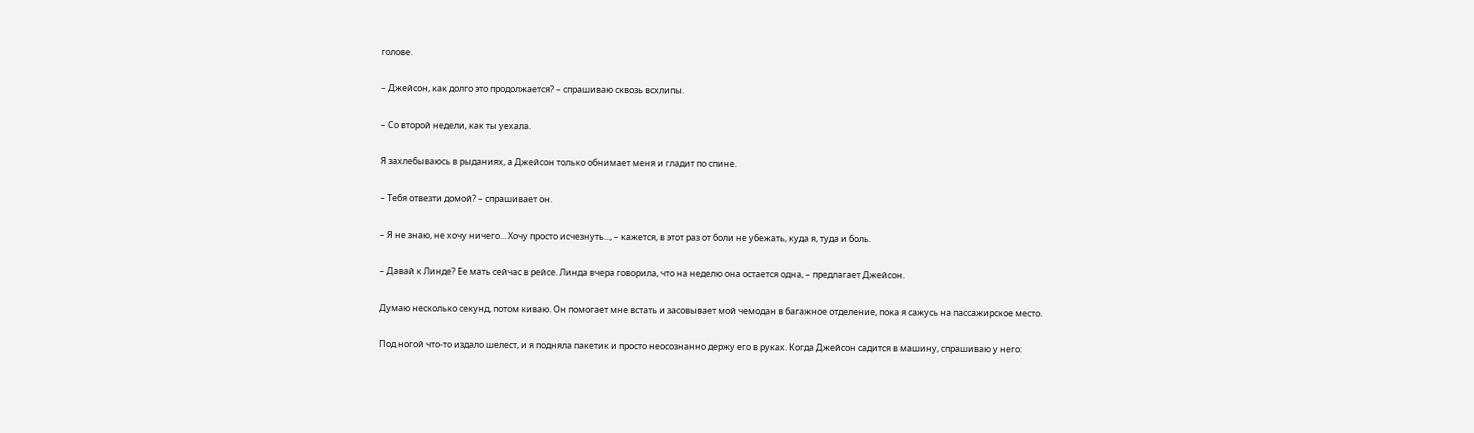голове.

– Джейсон, как долго это продолжается? – спрашиваю сквозь всхлипы.

– Со второй недели, как ты уехала.

Я захлебываюсь в рыданиях, а Джейсон только обнимает меня и гладит по спине.

– Тебя отвезти домой? – спрашивает он.

– Я не знаю, не хочу ничего... Хочу просто исчезнуть..., – кажется, в этот раз от боли не убежать, куда я, туда и боль.

– Давай к Линде? Ее мать сейчас в рейсе. Линда вчера говорила, что на неделю она остается одна, – предлагает Джейсон.

Думаю несколько секунд, потом киваю. Он помогает мне встать и засовывает мой чемодан в багажное отделение, пока я сажусь на пассажирское место.

Под ногой что-то издало шелест, и я подняла пакетик и просто неосознанно держу его в руках. Когда Джейсон садится в машину, спрашиваю у него: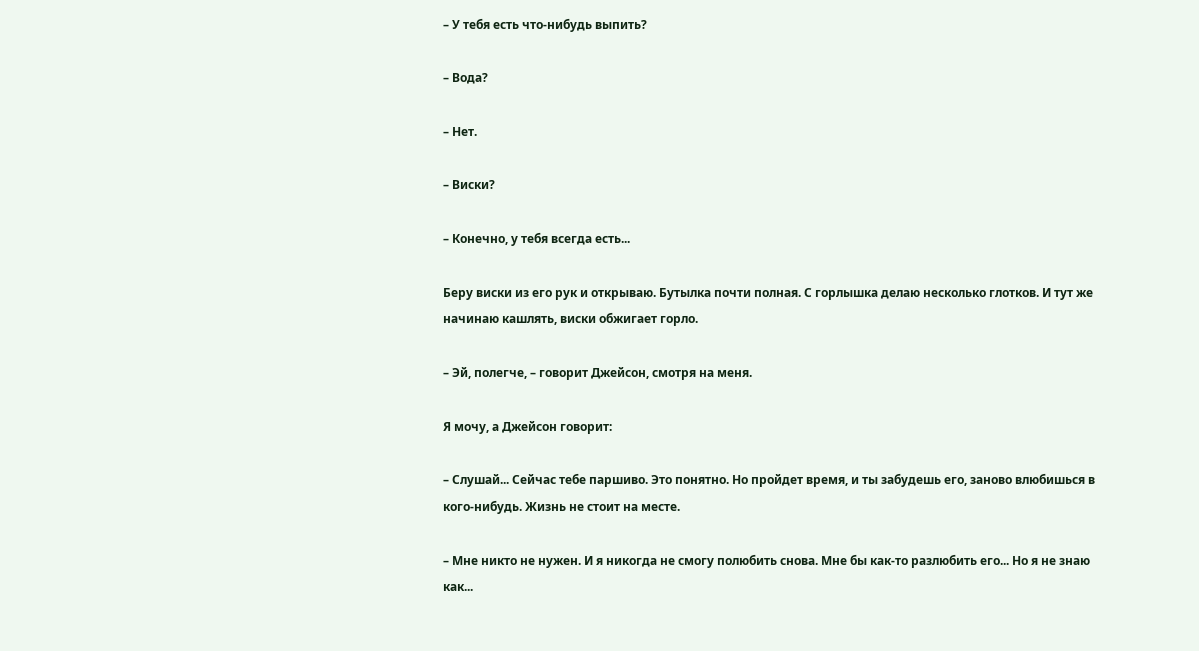– У тебя есть что-нибудь выпить?

– Вода?

– Нет.

– Виски?

– Конечно, у тебя всегда есть...

Беру виски из его рук и открываю. Бутылка почти полная. С горлышка делаю несколько глотков. И тут же начинаю кашлять, виски обжигает горло.

– Эй, полегче, – говорит Джейсон, смотря на меня.

Я мочу, а Джейсон говорит:

– Слушай... Сейчас тебе паршиво. Это понятно. Но пройдет время, и ты забудешь его, заново влюбишься в кого-нибудь. Жизнь не стоит на месте.

– Мне никто не нужен. И я никогда не смогу полюбить снова. Мне бы как-то разлюбить его... Но я не знаю как...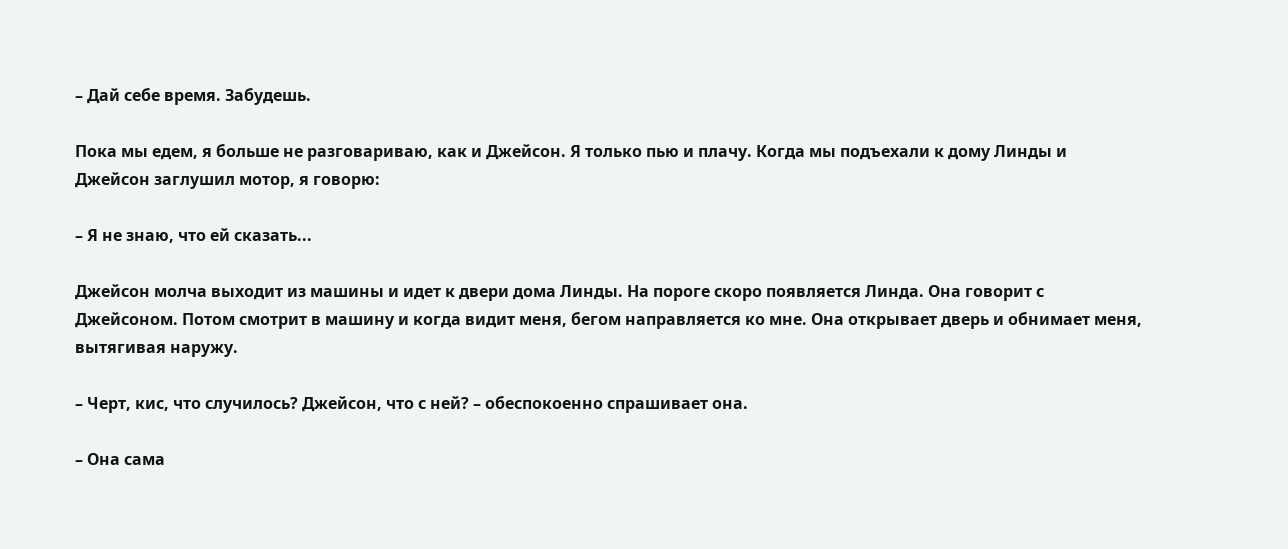– Дай себе время. Забудешь.

Пока мы едем, я больше не разговариваю, как и Джейсон. Я только пью и плачу. Когда мы подъехали к дому Линды и Джейсон заглушил мотор, я говорю:

– Я не знаю, что ей сказать...

Джейсон молча выходит из машины и идет к двери дома Линды. На пороге скоро появляется Линда. Она говорит с Джейсоном. Потом смотрит в машину и когда видит меня, бегом направляется ко мне. Она открывает дверь и обнимает меня, вытягивая наружу.

– Черт, кис, что случилось? Джейсон, что с ней? – обеспокоенно спрашивает она.

– Она сама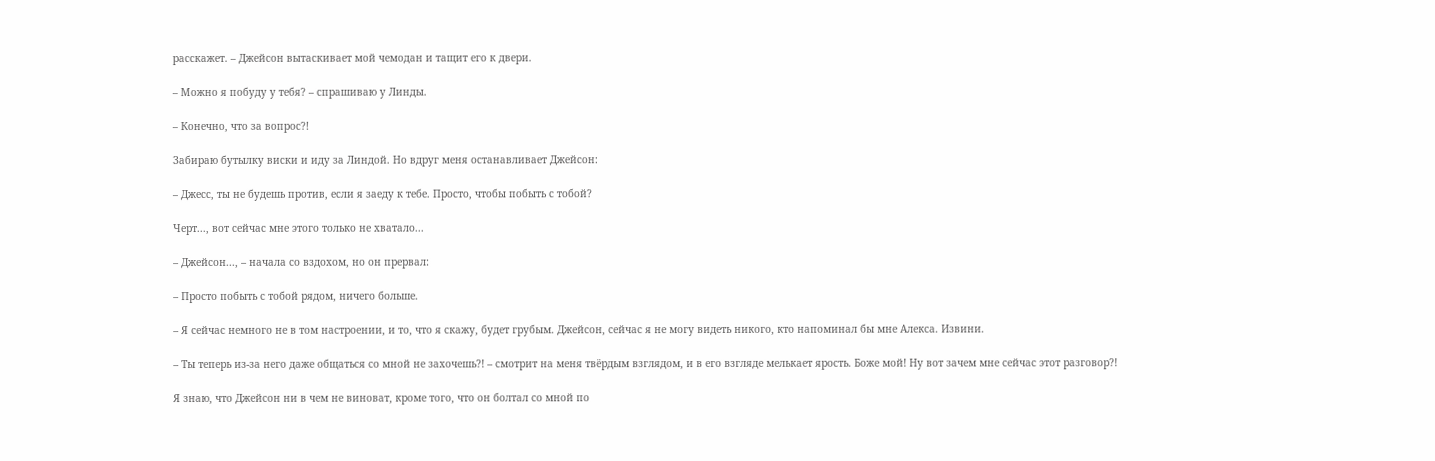расскажет. – Джейсон вытаскивает мой чемодан и тащит его к двери.

– Можно я побуду у тебя? – спрашиваю у Линды.

– Конечно, что за вопрос?!

Забираю бутылку виски и иду за Линдой. Но вдруг меня останавливает Джейсон:

– Джесс, ты не будешь против, если я заеду к тебе. Просто, чтобы побыть с тобой?

Черт..., вот сейчас мне этого только не хватало...

– Джейсон..., – начала со вздохом, но он прервал:

– Просто побыть с тобой рядом, ничего больше.

– Я сейчас немного не в том настроении, и то, что я скажу, будет грубым. Джейсон, сейчас я не могу видеть никого, кто напоминал бы мне Алекса. Извини.

– Ты теперь из-за него даже общаться со мной не захочешь?! – смотрит на меня твёрдым взглядом, и в его взгляде мелькает ярость. Боже мой! Ну вот зачем мне сейчас этот разговор?!

Я знаю, что Джейсон ни в чем не виноват, кроме того, что он болтал со мной по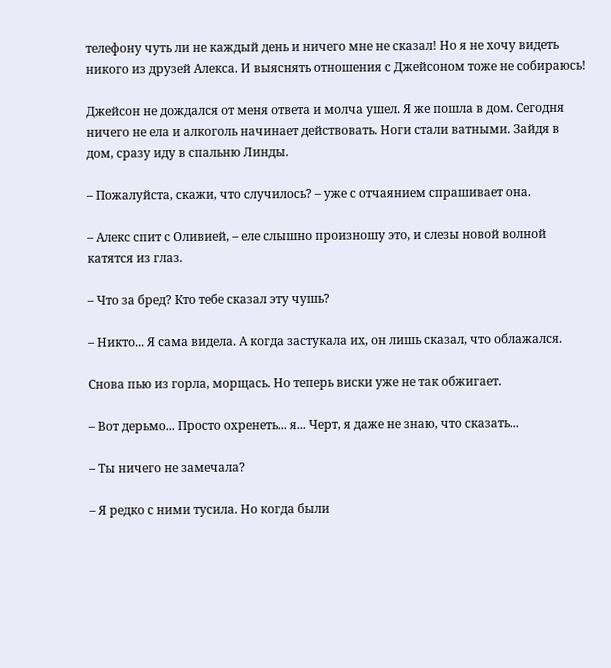телефону чуть ли не каждый день и ничего мне не сказал! Но я не хочу видеть никого из друзей Алекса. И выяснять отношения с Джейсоном тоже не собираюсь!

Джейсон не дождался от меня ответа и молча ушел. Я же пошла в дом. Сегодня ничего не ела и алкоголь начинает действовать. Ноги стали ватными. Зайдя в дом, сразу иду в спальню Линды.

– Пожалуйста, скажи, что случилось? – уже с отчаянием спрашивает она.

– Алекс спит с Оливией, – еле слышно произношу это, и слезы новой волной катятся из глаз.

– Что за бред? Кто тебе сказал эту чушь?

– Никто... Я сама видела. А когда застукала их, он лишь сказал, что облажался.

Снова пью из горла, морщась. Но теперь виски уже не так обжигает.

– Вот дерьмо... Просто охренеть... я... Черт, я даже не знаю, что сказать...

– Ты ничего не замечала?

– Я редко с ними тусила. Но когда были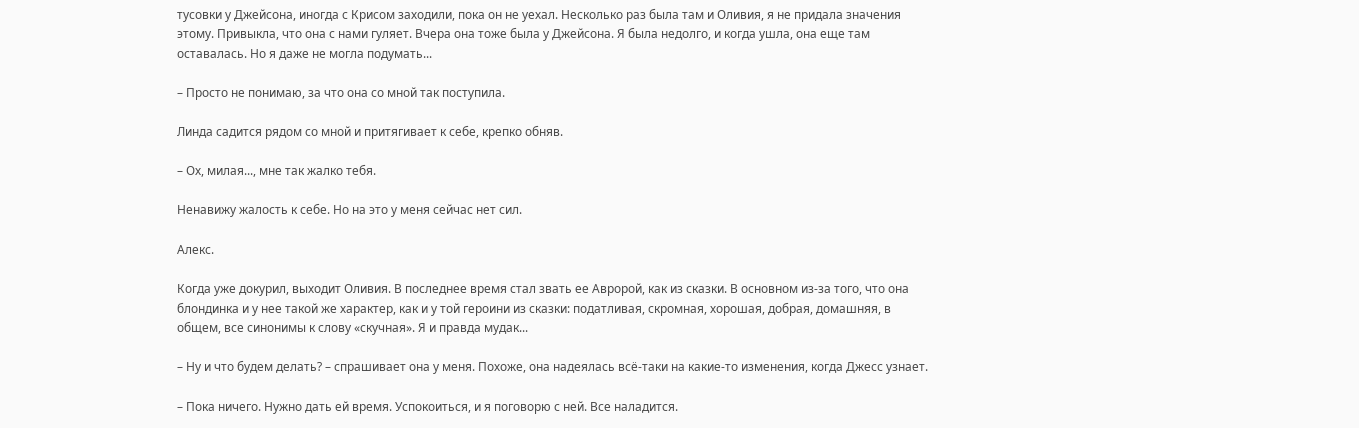тусовки у Джейсона, иногда с Крисом заходили, пока он не уехал. Несколько раз была там и Оливия, я не придала значения этому. Привыкла, что она с нами гуляет. Вчера она тоже была у Джейсона. Я была недолго, и когда ушла, она еще там оставалась. Но я даже не могла подумать...

– Просто не понимаю, за что она со мной так поступила.

Линда садится рядом со мной и притягивает к себе, крепко обняв.

– Ох, милая..., мне так жалко тебя.

Ненавижу жалость к себе. Но на это у меня сейчас нет сил.

Алекс.

Когда уже докурил, выходит Оливия. В последнее время стал звать ее Авророй, как из сказки. В основном из-за того, что она блондинка и у нее такой же характер, как и у той героини из сказки: податливая, скромная, хорошая, добрая, домашняя, в общем, все синонимы к слову «скучная». Я и правда мудак...

– Ну и что будем делать? – спрашивает она у меня. Похоже, она надеялась всё-таки на какие-то изменения, когда Джесс узнает.

– Пока ничего. Нужно дать ей время. Успокоиться, и я поговорю с ней. Все наладится.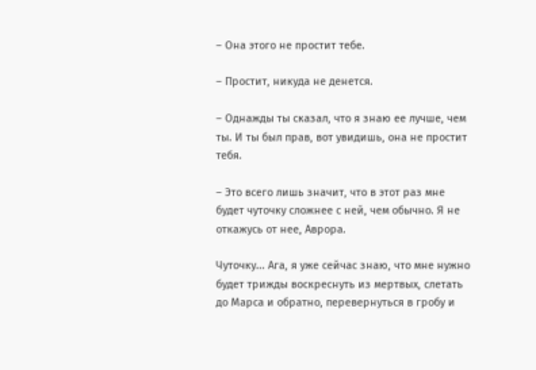– Она этого не простит тебе.

– Простит, никуда не денется.

– Однажды ты сказал, что я знаю ее лучше, чем ты. И ты был прав, вот увидишь, она не простит тебя.

– Это всего лишь значит, что в этот раз мне будет чуточку сложнее с ней, чем обычно. Я не откажусь от нее, Аврора.

Чуточку... Ага, я уже сейчас знаю, что мне нужно будет трижды воскреснуть из мертвых, слетать до Марса и обратно, перевернуться в гробу и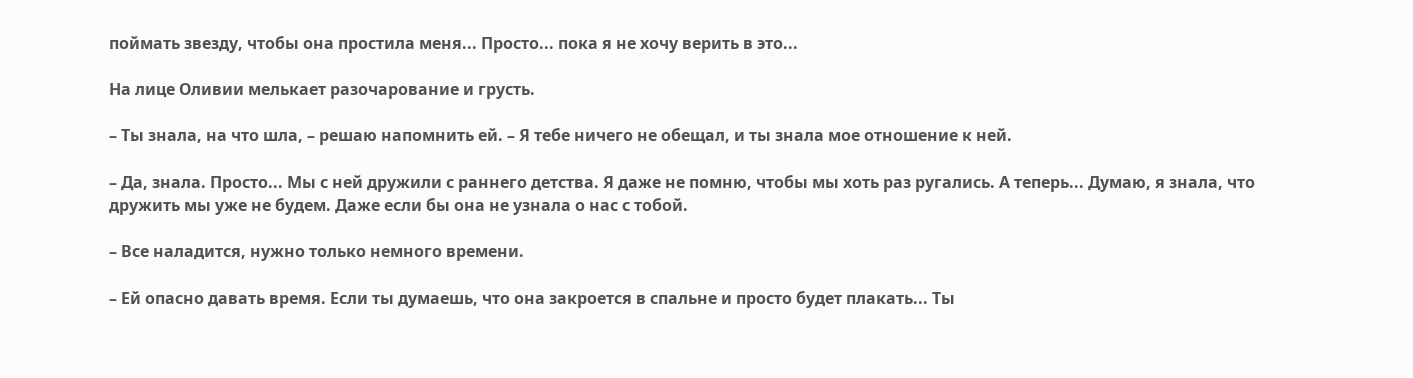поймать звезду, чтобы она простила меня... Просто... пока я не хочу верить в это...

На лице Оливии мелькает разочарование и грусть.

– Ты знала, на что шла, – решаю напомнить ей. – Я тебе ничего не обещал, и ты знала мое отношение к ней.

– Да, знала. Просто... Мы с ней дружили с раннего детства. Я даже не помню, чтобы мы хоть раз ругались. А теперь... Думаю, я знала, что дружить мы уже не будем. Даже если бы она не узнала о нас с тобой.

– Все наладится, нужно только немного времени.

– Ей опасно давать время. Если ты думаешь, что она закроется в спальне и просто будет плакать... Ты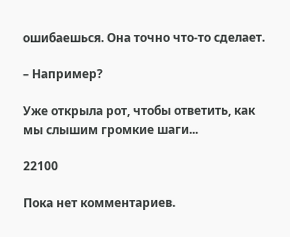ошибаешься. Она точно что-то сделает.

– Например?

Уже открыла рот, чтобы ответить, как мы слышим громкие шаги...

22100

Пока нет комментариев.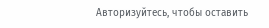Авторизуйтесь, чтобы оставить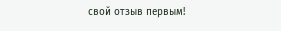свой отзыв первым!